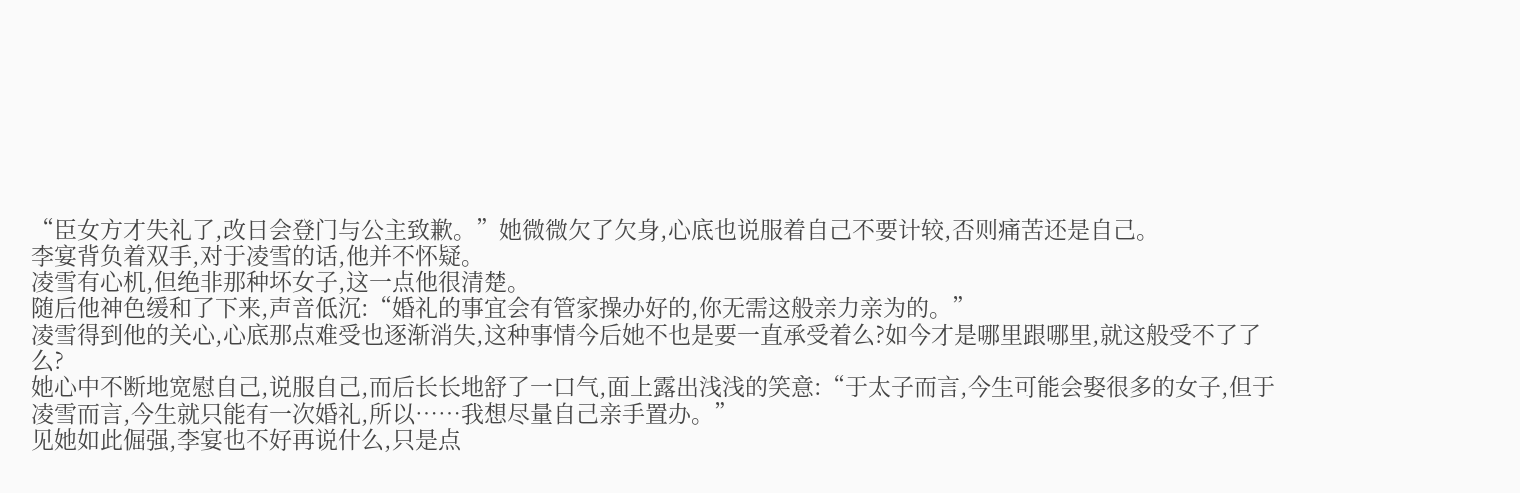“臣女方才失礼了,改日会登门与公主致歉。”她微微欠了欠身,心底也说服着自己不要计较,否则痛苦还是自己。
李宴背负着双手,对于凌雪的话,他并不怀疑。
凌雪有心机,但绝非那种坏女子,这一点他很清楚。
随后他神色缓和了下来,声音低沉:“婚礼的事宜会有管家操办好的,你无需这般亲力亲为的。”
凌雪得到他的关心,心底那点难受也逐渐消失,这种事情今后她不也是要一直承受着么?如今才是哪里跟哪里,就这般受不了了么?
她心中不断地宽慰自己,说服自己,而后长长地舒了一口气,面上露出浅浅的笑意:“于太子而言,今生可能会娶很多的女子,但于凌雪而言,今生就只能有一次婚礼,所以……我想尽量自己亲手置办。”
见她如此倔强,李宴也不好再说什么,只是点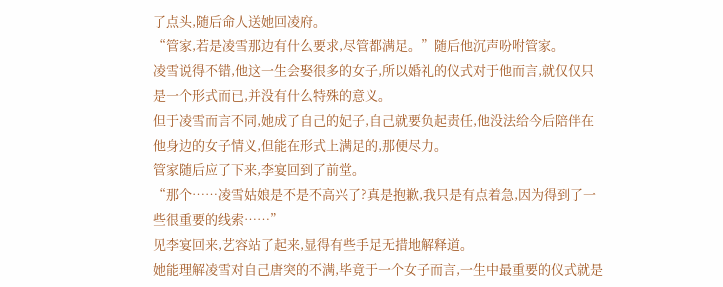了点头,随后命人送她回凌府。
“管家,若是凌雪那边有什么要求,尽管都满足。”随后他沉声吩咐管家。
凌雪说得不错,他这一生会娶很多的女子,所以婚礼的仪式对于他而言,就仅仅只是一个形式而已,并没有什么特殊的意义。
但于凌雪而言不同,她成了自己的妃子,自己就要负起责任,他没法给今后陪伴在他身边的女子情义,但能在形式上满足的,那便尽力。
管家随后应了下来,李宴回到了前堂。
“那个……凌雪姑娘是不是不高兴了?真是抱歉,我只是有点着急,因为得到了一些很重要的线索……”
见李宴回来,艺容站了起来,显得有些手足无措地解释道。
她能理解凌雪对自己唐突的不满,毕竟于一个女子而言,一生中最重要的仪式就是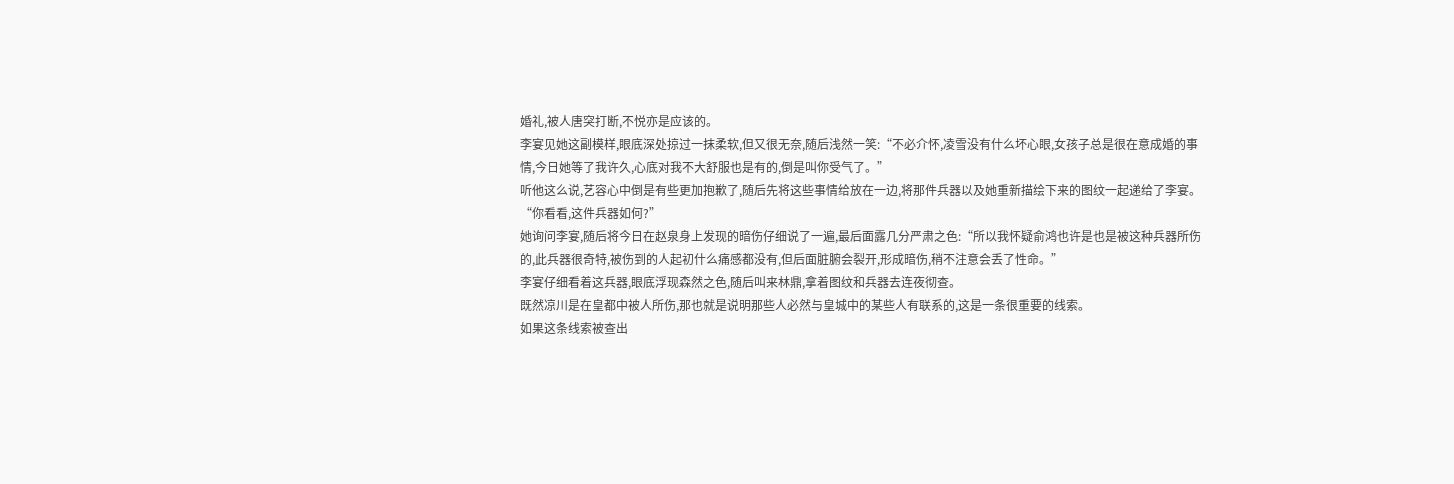婚礼,被人唐突打断,不悦亦是应该的。
李宴见她这副模样,眼底深处掠过一抹柔软,但又很无奈,随后浅然一笑:“不必介怀,凌雪没有什么坏心眼,女孩子总是很在意成婚的事情,今日她等了我许久,心底对我不大舒服也是有的,倒是叫你受气了。”
听他这么说,艺容心中倒是有些更加抱歉了,随后先将这些事情给放在一边,将那件兵器以及她重新描绘下来的图纹一起递给了李宴。
“你看看,这件兵器如何?”
她询问李宴,随后将今日在赵泉身上发现的暗伤仔细说了一遍,最后面露几分严肃之色:“所以我怀疑俞鸿也许是也是被这种兵器所伤的,此兵器很奇特,被伤到的人起初什么痛感都没有,但后面脏腑会裂开,形成暗伤,稍不注意会丢了性命。”
李宴仔细看着这兵器,眼底浮现森然之色,随后叫来林鼎,拿着图纹和兵器去连夜彻查。
既然凉川是在皇都中被人所伤,那也就是说明那些人必然与皇城中的某些人有联系的,这是一条很重要的线索。
如果这条线索被查出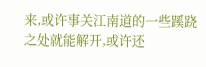来,或许事关江南道的一些蹊跷之处就能解开,或许还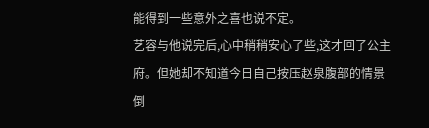能得到一些意外之喜也说不定。
艺容与他说完后,心中稍稍安心了些,这才回了公主府。但她却不知道今日自己按压赵泉腹部的情景倒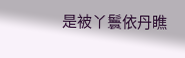是被丫鬟依丹瞧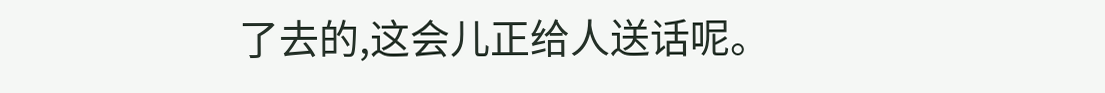了去的,这会儿正给人送话呢。